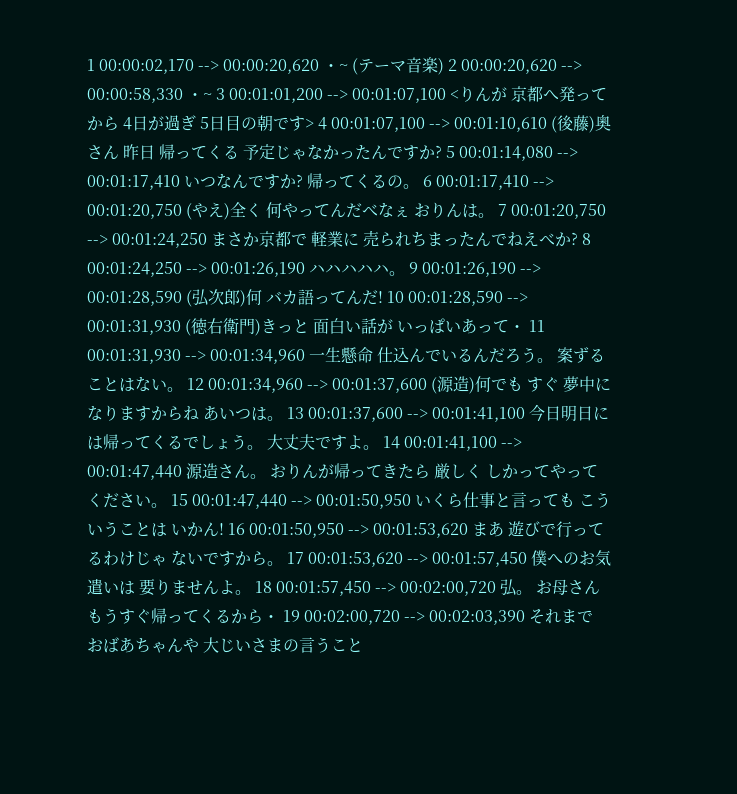1 00:00:02,170 --> 00:00:20,620 ・~ (テーマ音楽) 2 00:00:20,620 --> 00:00:58,330 ・~ 3 00:01:01,200 --> 00:01:07,100 <りんが 京都へ発ってから 4日が過ぎ 5日目の朝です> 4 00:01:07,100 --> 00:01:10,610 (後藤)奥さん 昨日 帰ってくる 予定じゃなかったんですか? 5 00:01:14,080 --> 00:01:17,410 いつなんですか? 帰ってくるの。 6 00:01:17,410 --> 00:01:20,750 (やえ)全く 何やってんだべなぇ おりんは。 7 00:01:20,750 --> 00:01:24,250 まさか京都で 軽業に 売られちまったんでねえべか? 8 00:01:24,250 --> 00:01:26,190 ハハハハハ。 9 00:01:26,190 --> 00:01:28,590 (弘次郎)何 バカ語ってんだ! 10 00:01:28,590 --> 00:01:31,930 (徳右衛門)きっと 面白い話が いっぱいあって・ 11 00:01:31,930 --> 00:01:34,960 一生懸命 仕込んでいるんだろう。 案ずることはない。 12 00:01:34,960 --> 00:01:37,600 (源造)何でも すぐ 夢中になりますからね あいつは。 13 00:01:37,600 --> 00:01:41,100 今日明日には帰ってくるでしょう。 大丈夫ですよ。 14 00:01:41,100 --> 00:01:47,440 源造さん。 おりんが帰ってきたら 厳しく しかってやってください。 15 00:01:47,440 --> 00:01:50,950 いくら仕事と言っても こういうことは いかん! 16 00:01:50,950 --> 00:01:53,620 まあ 遊びで行ってるわけじゃ ないですから。 17 00:01:53,620 --> 00:01:57,450 僕へのお気遣いは 要りませんよ。 18 00:01:57,450 --> 00:02:00,720 弘。 お母さん もうすぐ帰ってくるから・ 19 00:02:00,720 --> 00:02:03,390 それまで おばあちゃんや 大じいさまの言うこと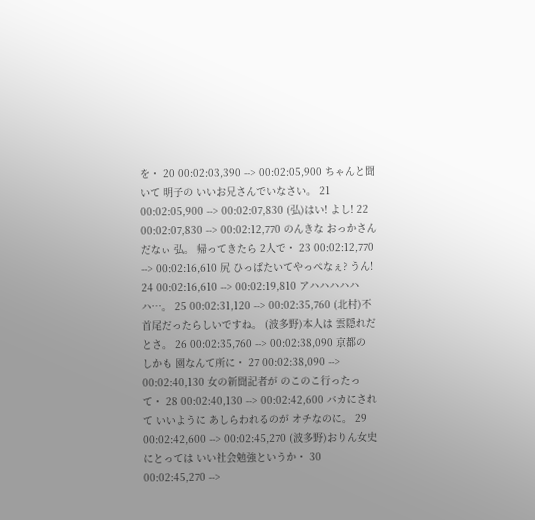を・ 20 00:02:03,390 --> 00:02:05,900 ちゃんと聞いて 明子の いいお兄さんでいなさい。 21 00:02:05,900 --> 00:02:07,830 (弘)はい! よし! 22 00:02:07,830 --> 00:02:12,770 のんきな おっかさんだなぃ 弘。 帰ってきたら 2人で・ 23 00:02:12,770 --> 00:02:16,610 尻 ひっぱたいてやっぺなぇ? うん! 24 00:02:16,610 --> 00:02:19,810 アハハハハハハ…。 25 00:02:31,120 --> 00:02:35,760 (北村)不首尾だったらしいですね。 (波多野)本人は 雲隠れだとさ。 26 00:02:35,760 --> 00:02:38,090 京都の しかも 園なんて所に・ 27 00:02:38,090 --> 00:02:40,130 女の新聞記者が のこのこ行ったって・ 28 00:02:40,130 --> 00:02:42,600 バカにされて いいように あしらわれるのが オチなのに。 29 00:02:42,600 --> 00:02:45,270 (波多野)おりん女史にとっては いい社会勉強というか・ 30 00:02:45,270 -->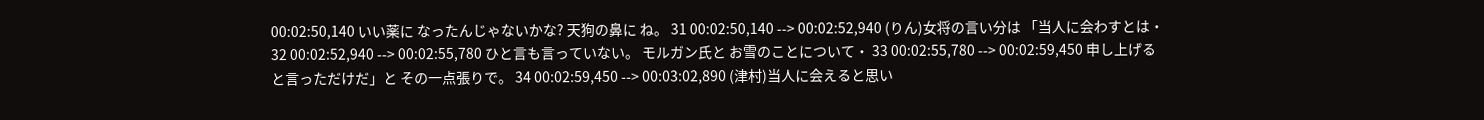00:02:50,140 いい薬に なったんじゃないかな? 天狗の鼻に ね。 31 00:02:50,140 --> 00:02:52,940 (りん)女将の言い分は 「当人に会わすとは・ 32 00:02:52,940 --> 00:02:55,780 ひと言も言っていない。 モルガン氏と お雪のことについて・ 33 00:02:55,780 --> 00:02:59,450 申し上げると言っただけだ」と その一点張りで。 34 00:02:59,450 --> 00:03:02,890 (津村)当人に会えると思い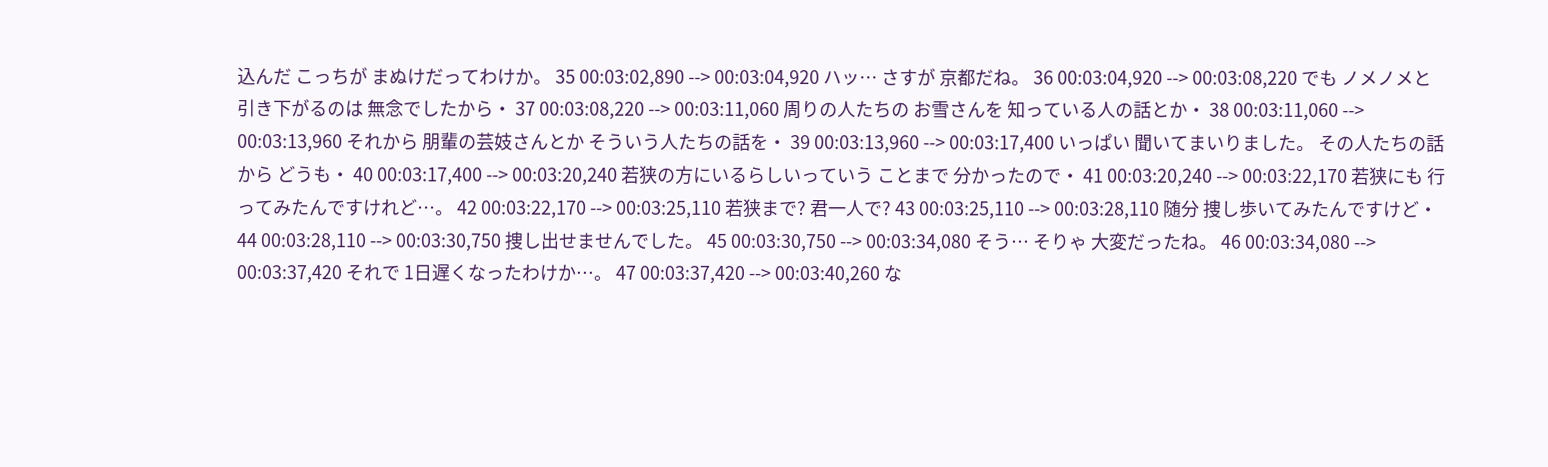込んだ こっちが まぬけだってわけか。 35 00:03:02,890 --> 00:03:04,920 ハッ… さすが 京都だね。 36 00:03:04,920 --> 00:03:08,220 でも ノメノメと引き下がるのは 無念でしたから・ 37 00:03:08,220 --> 00:03:11,060 周りの人たちの お雪さんを 知っている人の話とか・ 38 00:03:11,060 --> 00:03:13,960 それから 朋輩の芸妓さんとか そういう人たちの話を・ 39 00:03:13,960 --> 00:03:17,400 いっぱい 聞いてまいりました。 その人たちの話から どうも・ 40 00:03:17,400 --> 00:03:20,240 若狭の方にいるらしいっていう ことまで 分かったので・ 41 00:03:20,240 --> 00:03:22,170 若狭にも 行ってみたんですけれど…。 42 00:03:22,170 --> 00:03:25,110 若狭まで? 君一人で? 43 00:03:25,110 --> 00:03:28,110 随分 捜し歩いてみたんですけど・ 44 00:03:28,110 --> 00:03:30,750 捜し出せませんでした。 45 00:03:30,750 --> 00:03:34,080 そう… そりゃ 大変だったね。 46 00:03:34,080 --> 00:03:37,420 それで 1日遅くなったわけか…。 47 00:03:37,420 --> 00:03:40,260 な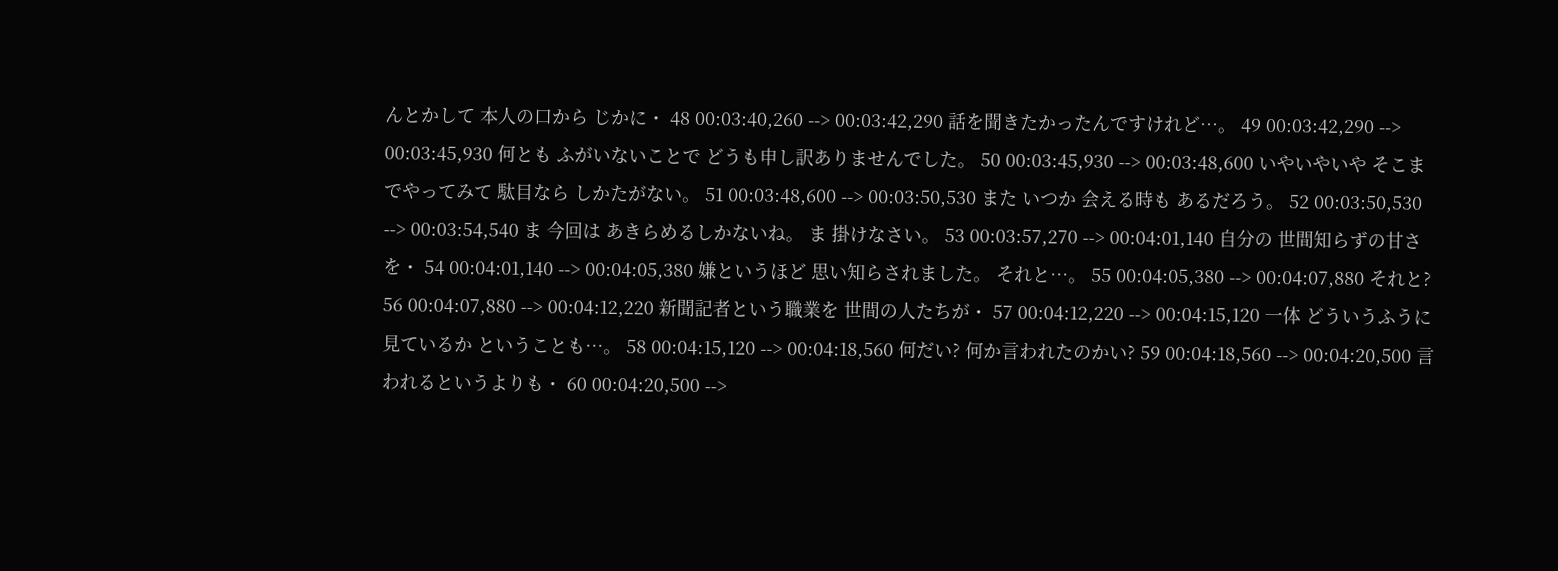んとかして 本人の口から じかに・ 48 00:03:40,260 --> 00:03:42,290 話を聞きたかったんですけれど…。 49 00:03:42,290 --> 00:03:45,930 何とも ふがいないことで どうも申し訳ありませんでした。 50 00:03:45,930 --> 00:03:48,600 いやいやいや そこまでやってみて 駄目なら しかたがない。 51 00:03:48,600 --> 00:03:50,530 また いつか 会える時も あるだろう。 52 00:03:50,530 --> 00:03:54,540 ま 今回は あきらめるしかないね。 ま 掛けなさい。 53 00:03:57,270 --> 00:04:01,140 自分の 世間知らずの甘さを・ 54 00:04:01,140 --> 00:04:05,380 嫌というほど 思い知らされました。 それと…。 55 00:04:05,380 --> 00:04:07,880 それと? 56 00:04:07,880 --> 00:04:12,220 新聞記者という職業を 世間の人たちが・ 57 00:04:12,220 --> 00:04:15,120 一体 どういうふうに見ているか ということも…。 58 00:04:15,120 --> 00:04:18,560 何だい? 何か言われたのかい? 59 00:04:18,560 --> 00:04:20,500 言われるというよりも・ 60 00:04:20,500 -->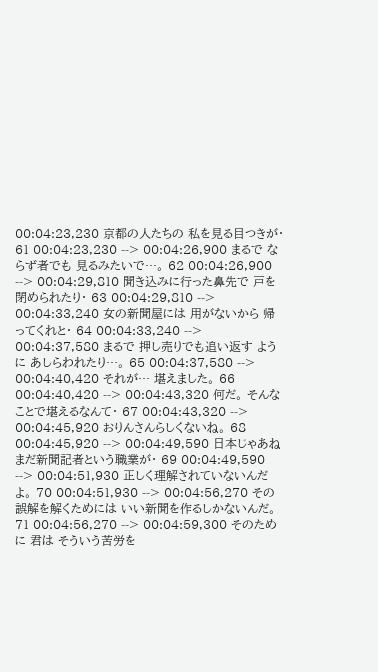00:04:23,230 京都の人たちの 私を見る目つきが・ 61 00:04:23,230 --> 00:04:26,900 まるで ならず者でも 見るみたいで…。 62 00:04:26,900 --> 00:04:29,810 聞き込みに行った鼻先で 戸を閉められたり・ 63 00:04:29,810 --> 00:04:33,240 女の新聞屋には 用がないから 帰ってくれと・ 64 00:04:33,240 --> 00:04:37,580 まるで 押し売りでも追い返す ように あしらわれたり…。 65 00:04:37,580 --> 00:04:40,420 それが… 堪えました。 66 00:04:40,420 --> 00:04:43,320 何だ。 そんなことで堪えるなんて・ 67 00:04:43,320 --> 00:04:45,920 おりんさんらしくないね。 68 00:04:45,920 --> 00:04:49,590 日本じゃあね まだ新聞記者という職業が・ 69 00:04:49,590 --> 00:04:51,930 正しく理解されていないんだよ。 70 00:04:51,930 --> 00:04:56,270 その誤解を解くためには いい新聞を作るしかないんだ。 71 00:04:56,270 --> 00:04:59,300 そのために 君は そういう苦労を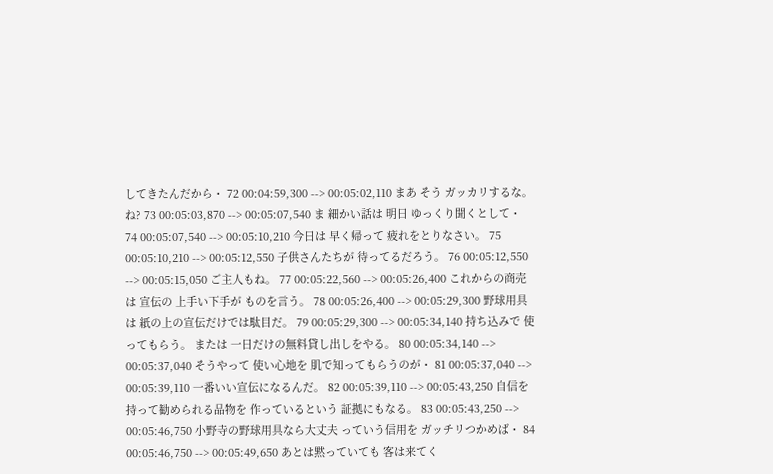してきたんだから・ 72 00:04:59,300 --> 00:05:02,110 まあ そう ガッカリするな。 ね? 73 00:05:03,870 --> 00:05:07,540 ま 細かい話は 明日 ゆっくり聞くとして・ 74 00:05:07,540 --> 00:05:10,210 今日は 早く帰って 疲れをとりなさい。 75 00:05:10,210 --> 00:05:12,550 子供さんたちが 待ってるだろう。 76 00:05:12,550 --> 00:05:15,050 ご主人もね。 77 00:05:22,560 --> 00:05:26,400 これからの商売は 宣伝の 上手い下手が ものを言う。 78 00:05:26,400 --> 00:05:29,300 野球用具は 紙の上の宣伝だけでは駄目だ。 79 00:05:29,300 --> 00:05:34,140 持ち込みで 使ってもらう。 または 一日だけの無料貸し出しをやる。 80 00:05:34,140 --> 00:05:37,040 そうやって 使い心地を 肌で知ってもらうのが・ 81 00:05:37,040 --> 00:05:39,110 一番いい宣伝になるんだ。 82 00:05:39,110 --> 00:05:43,250 自信を持って勧められる品物を 作っているという 証拠にもなる。 83 00:05:43,250 --> 00:05:46,750 小野寺の野球用具なら大丈夫 っていう信用を ガッチリつかめば・ 84 00:05:46,750 --> 00:05:49,650 あとは黙っていても 客は来てく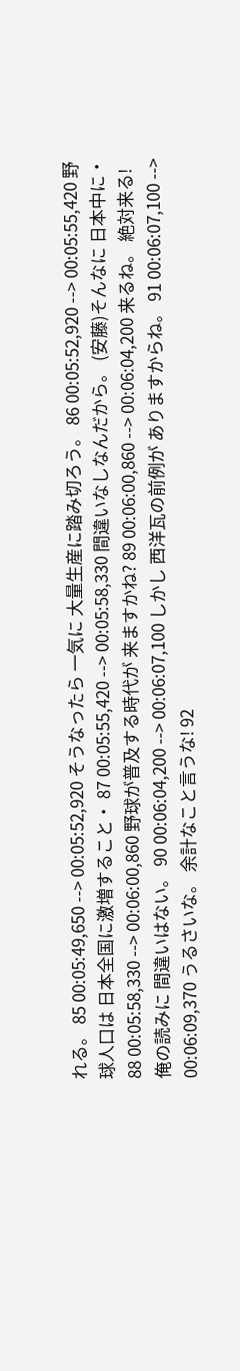れる。 85 00:05:49,650 --> 00:05:52,920 そうなったら 一気に 大量生産に踏み切ろう。 86 00:05:52,920 --> 00:05:55,420 野球人口は 日本全国に激増すること・ 87 00:05:55,420 --> 00:05:58,330 間違いなしなんだから。 (安藤)そんなに 日本中に・ 88 00:05:58,330 --> 00:06:00,860 野球が普及する時代が 来ますかね? 89 00:06:00,860 --> 00:06:04,200 来るね。 絶対来る! 俺の読みに 間違いはない。 90 00:06:04,200 --> 00:06:07,100 しかし 西洋瓦の前例が ありますからね。 91 00:06:07,100 --> 00:06:09,370 うるさいな。 余計なこと言うな! 92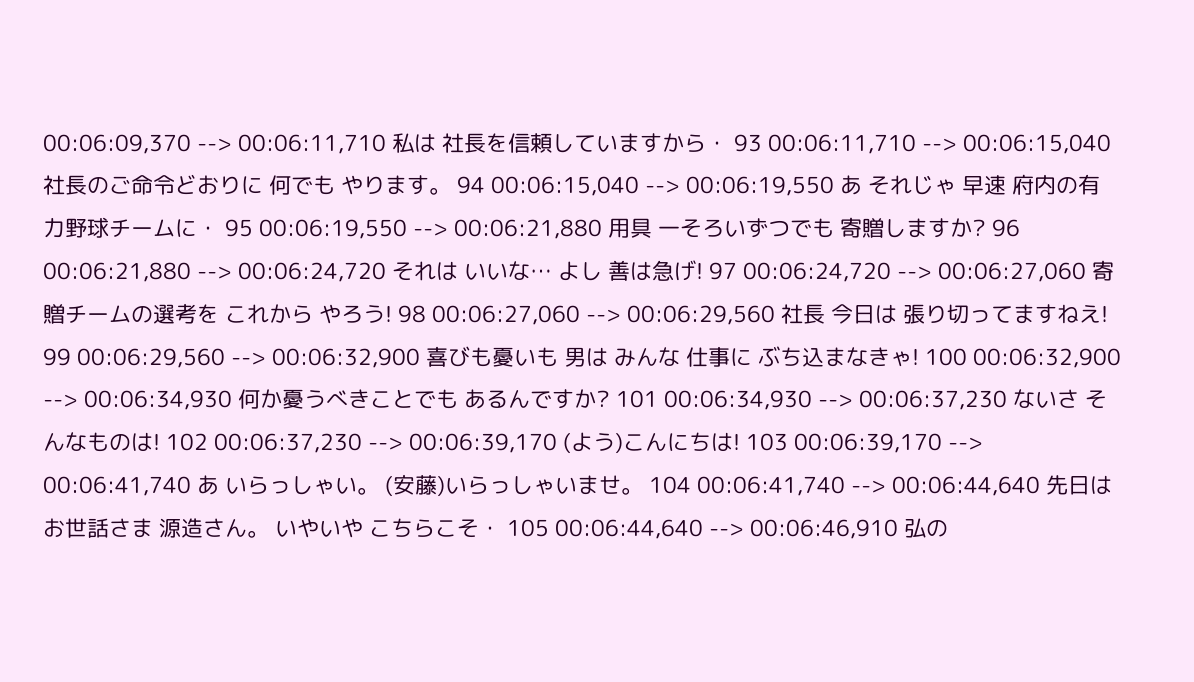00:06:09,370 --> 00:06:11,710 私は 社長を信頼していますから・ 93 00:06:11,710 --> 00:06:15,040 社長のご命令どおりに 何でも やります。 94 00:06:15,040 --> 00:06:19,550 あ それじゃ 早速 府内の有力野球チームに・ 95 00:06:19,550 --> 00:06:21,880 用具 一そろいずつでも 寄贈しますか? 96 00:06:21,880 --> 00:06:24,720 それは いいな… よし 善は急げ! 97 00:06:24,720 --> 00:06:27,060 寄贈チームの選考を これから やろう! 98 00:06:27,060 --> 00:06:29,560 社長 今日は 張り切ってますねえ! 99 00:06:29,560 --> 00:06:32,900 喜びも憂いも 男は みんな 仕事に ぶち込まなきゃ! 100 00:06:32,900 --> 00:06:34,930 何か憂うべきことでも あるんですか? 101 00:06:34,930 --> 00:06:37,230 ないさ そんなものは! 102 00:06:37,230 --> 00:06:39,170 (よう)こんにちは! 103 00:06:39,170 --> 00:06:41,740 あ いらっしゃい。 (安藤)いらっしゃいませ。 104 00:06:41,740 --> 00:06:44,640 先日は お世話さま 源造さん。 いやいや こちらこそ・ 105 00:06:44,640 --> 00:06:46,910 弘の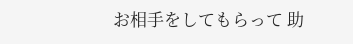お相手をしてもらって 助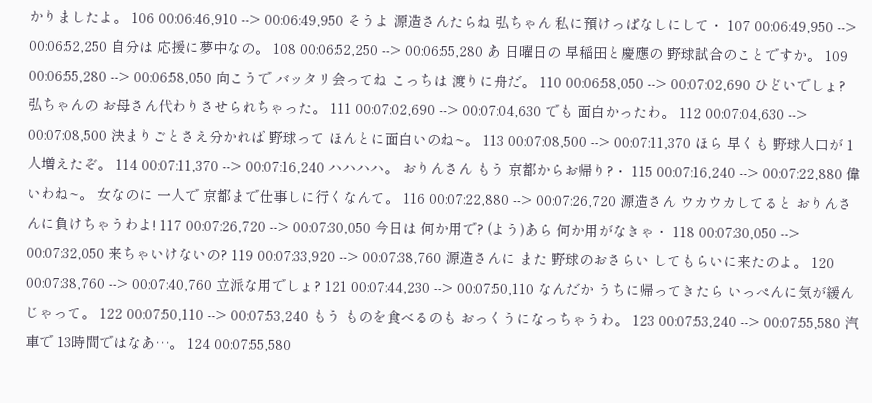かりましたよ。 106 00:06:46,910 --> 00:06:49,950 そうよ 源造さんたらね 弘ちゃん 私に預けっぱなしにして・ 107 00:06:49,950 --> 00:06:52,250 自分は 応援に夢中なの。 108 00:06:52,250 --> 00:06:55,280 あ 日曜日の 早稲田と慶應の 野球試合のことですか。 109 00:06:55,280 --> 00:06:58,050 向こうで バッタリ会ってね こっちは 渡りに舟だ。 110 00:06:58,050 --> 00:07:02,690 ひどいでしょ? 弘ちゃんの お母さん代わりさせられちゃった。 111 00:07:02,690 --> 00:07:04,630 でも 面白かったわ。 112 00:07:04,630 --> 00:07:08,500 決まりごとさえ分かれば 野球って ほんとに面白いのね~。 113 00:07:08,500 --> 00:07:11,370 ほら 早くも 野球人口が 1人増えたぞ。 114 00:07:11,370 --> 00:07:16,240 ハハハハ。 おりんさん もう 京都からお帰り?・ 115 00:07:16,240 --> 00:07:22,880 偉いわね~。 女なのに 一人で 京都まで仕事しに行くなんて。 116 00:07:22,880 --> 00:07:26,720 源造さん ウカウカしてると おりんさんに負けちゃうわよ! 117 00:07:26,720 --> 00:07:30,050 今日は 何か用で? (よう)あら 何か用がなきゃ・ 118 00:07:30,050 --> 00:07:32,050 来ちゃいけないの? 119 00:07:33,920 --> 00:07:38,760 源造さんに また 野球のおさらい してもらいに来たのよ。 120 00:07:38,760 --> 00:07:40,760 立派な用でしょ? 121 00:07:44,230 --> 00:07:50,110 なんだか うちに帰ってきたら いっぺんに気が緩んじゃって。 122 00:07:50,110 --> 00:07:53,240 もう ものを食べるのも おっくうになっちゃうわ。 123 00:07:53,240 --> 00:07:55,580 汽車で 13時間ではなあ…。 124 00:07:55,580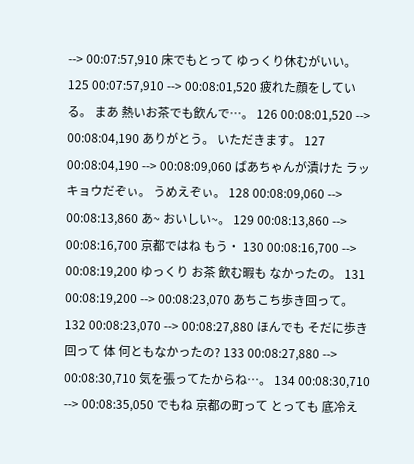--> 00:07:57,910 床でもとって ゆっくり休むがいい。 125 00:07:57,910 --> 00:08:01,520 疲れた顔をしている。 まあ 熱いお茶でも飲んで…。 126 00:08:01,520 --> 00:08:04,190 ありがとう。 いただきます。 127 00:08:04,190 --> 00:08:09,060 ばあちゃんが漬けた ラッキョウだぞぃ。 うめえぞぃ。 128 00:08:09,060 --> 00:08:13,860 あ~ おいしい~。 129 00:08:13,860 --> 00:08:16,700 京都ではね もう・ 130 00:08:16,700 --> 00:08:19,200 ゆっくり お茶 飲む暇も なかったの。 131 00:08:19,200 --> 00:08:23,070 あちこち歩き回って。 132 00:08:23,070 --> 00:08:27,880 ほんでも そだに歩き回って 体 何ともなかったの? 133 00:08:27,880 --> 00:08:30,710 気を張ってたからね…。 134 00:08:30,710 --> 00:08:35,050 でもね 京都の町って とっても 底冷え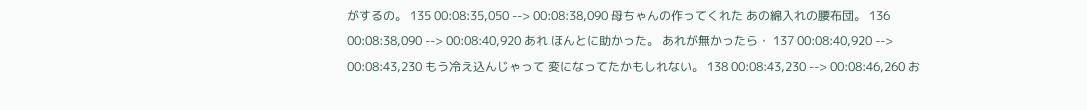がするの。 135 00:08:35,050 --> 00:08:38,090 母ちゃんの作ってくれた あの綿入れの腰布団。 136 00:08:38,090 --> 00:08:40,920 あれ ほんとに助かった。 あれが無かったら・ 137 00:08:40,920 --> 00:08:43,230 もう冷え込んじゃって 変になってたかもしれない。 138 00:08:43,230 --> 00:08:46,260 お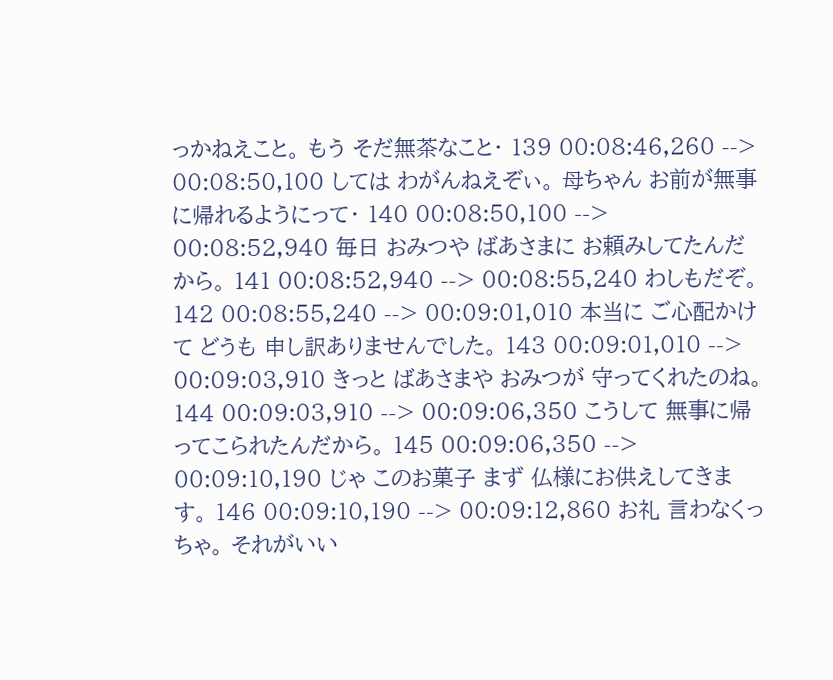っかねえこと。 もう そだ無茶なこと・ 139 00:08:46,260 --> 00:08:50,100 しては わがんねえぞぃ。 母ちゃん お前が無事に帰れるようにって・ 140 00:08:50,100 --> 00:08:52,940 毎日 おみつや ばあさまに お頼みしてたんだから。 141 00:08:52,940 --> 00:08:55,240 わしもだぞ。 142 00:08:55,240 --> 00:09:01,010 本当に ご心配かけて どうも 申し訳ありませんでした。 143 00:09:01,010 --> 00:09:03,910 きっと ばあさまや おみつが 守ってくれたのね。 144 00:09:03,910 --> 00:09:06,350 こうして 無事に帰ってこられたんだから。 145 00:09:06,350 --> 00:09:10,190 じゃ このお菓子 まず 仏様にお供えしてきます。 146 00:09:10,190 --> 00:09:12,860 お礼 言わなくっちゃ。 それがいい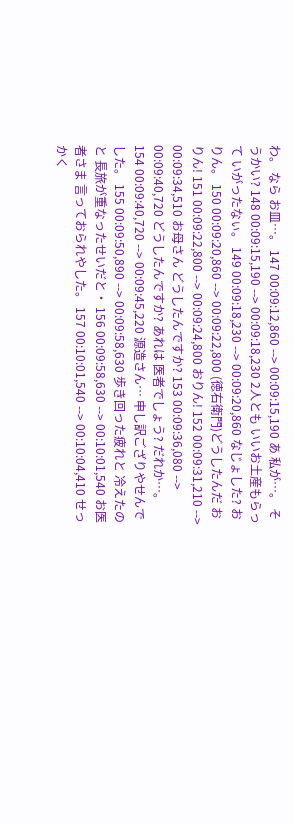わ。 なら お皿…。 147 00:09:12,860 --> 00:09:15,190 あ 私が…。 そうかい? 148 00:09:15,190 --> 00:09:18,230 2人とも いいお土産もらって いがったなぃ。 149 00:09:18,230 --> 00:09:20,860 なじょした? おりん。 150 00:09:20,860 --> 00:09:22,800 (徳右衛門)どうしたんだ おりん! 151 00:09:22,800 --> 00:09:24,800 おりん! 152 00:09:31,210 --> 00:09:34,510 お母さん どうしたんですか? 153 00:09:36,080 --> 00:09:40,720 どうしたんですか? あれは 医者でしょう? だれか…。 154 00:09:40,720 --> 00:09:45,220 源造さん… 申し訳ござりやせんでした。 155 00:09:50,890 --> 00:09:58,630 歩き回った疲れと 冷えたのと 長旅が重なったせいだと・ 156 00:09:58,630 --> 00:10:01,540 お医者さま 言っておられやした。 157 00:10:01,540 --> 00:10:04,410 せっかく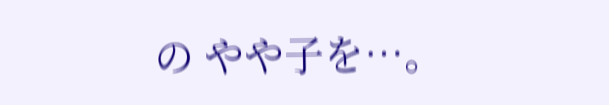の やや子を…。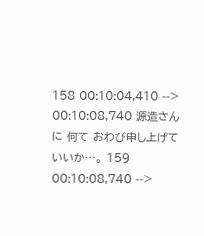158 00:10:04,410 --> 00:10:08,740 源造さんに 何て おわび申し上げていいか…。 159 00:10:08,740 -->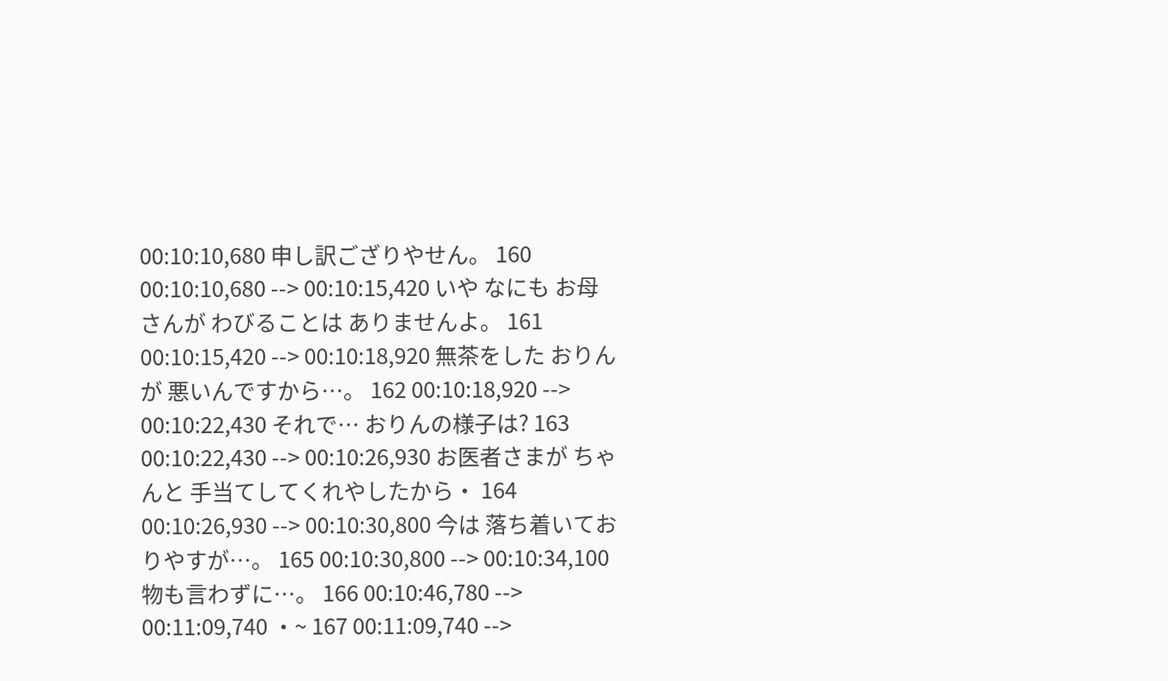00:10:10,680 申し訳ござりやせん。 160 00:10:10,680 --> 00:10:15,420 いや なにも お母さんが わびることは ありませんよ。 161 00:10:15,420 --> 00:10:18,920 無茶をした おりんが 悪いんですから…。 162 00:10:18,920 --> 00:10:22,430 それで… おりんの様子は? 163 00:10:22,430 --> 00:10:26,930 お医者さまが ちゃんと 手当てしてくれやしたから・ 164 00:10:26,930 --> 00:10:30,800 今は 落ち着いておりやすが…。 165 00:10:30,800 --> 00:10:34,100 物も言わずに…。 166 00:10:46,780 --> 00:11:09,740 ・~ 167 00:11:09,740 -->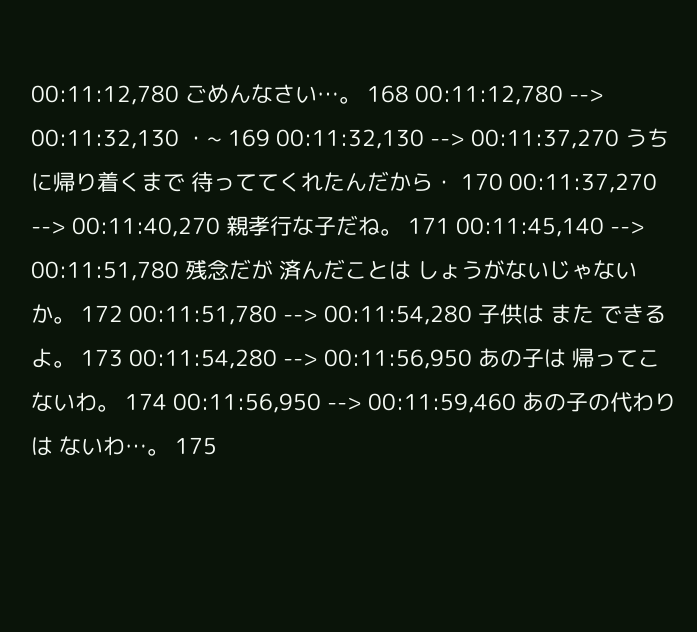00:11:12,780 ごめんなさい…。 168 00:11:12,780 --> 00:11:32,130 ・~ 169 00:11:32,130 --> 00:11:37,270 うちに帰り着くまで 待っててくれたんだから・ 170 00:11:37,270 --> 00:11:40,270 親孝行な子だね。 171 00:11:45,140 --> 00:11:51,780 残念だが 済んだことは しょうがないじゃないか。 172 00:11:51,780 --> 00:11:54,280 子供は また できるよ。 173 00:11:54,280 --> 00:11:56,950 あの子は 帰ってこないわ。 174 00:11:56,950 --> 00:11:59,460 あの子の代わりは ないわ…。 175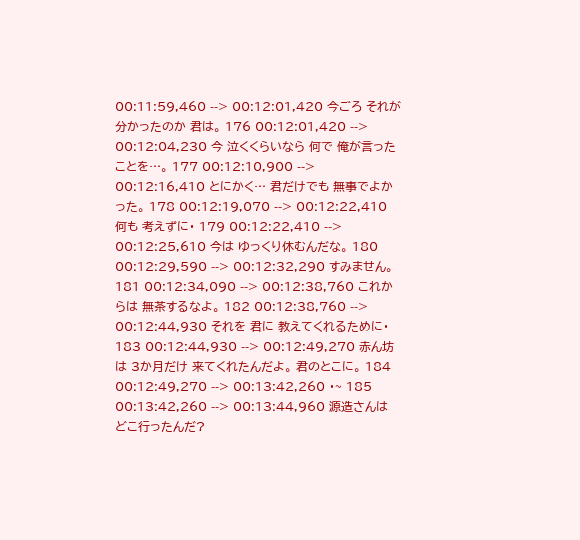00:11:59,460 --> 00:12:01,420 今ごろ それが分かったのか 君は。 176 00:12:01,420 --> 00:12:04,230 今 泣くくらいなら 何で 俺が言ったことを…。 177 00:12:10,900 --> 00:12:16,410 とにかく… 君だけでも 無事でよかった。 178 00:12:19,070 --> 00:12:22,410 何も 考えずに・ 179 00:12:22,410 --> 00:12:25,610 今は ゆっくり休むんだな。 180 00:12:29,590 --> 00:12:32,290 すみません。 181 00:12:34,090 --> 00:12:38,760 これからは 無茶するなよ。 182 00:12:38,760 --> 00:12:44,930 それを 君に 教えてくれるために・ 183 00:12:44,930 --> 00:12:49,270 赤ん坊は 3か月だけ 来てくれたんだよ。 君のとこに。 184 00:12:49,270 --> 00:13:42,260 ・~ 185 00:13:42,260 --> 00:13:44,960 源造さんは どこ行ったんだ?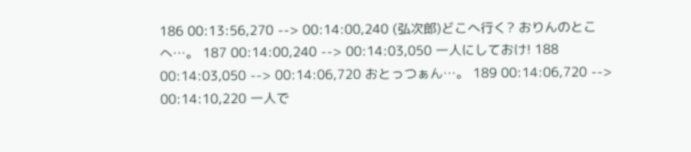186 00:13:56,270 --> 00:14:00,240 (弘次郎)どこへ行く? おりんのとこへ…。 187 00:14:00,240 --> 00:14:03,050 一人にしておけ! 188 00:14:03,050 --> 00:14:06,720 おとっつぁん…。 189 00:14:06,720 --> 00:14:10,220 一人で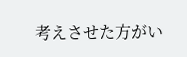考えさせた方がい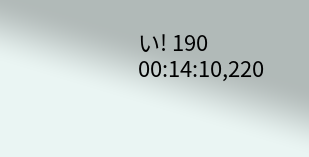い! 190 00:14:10,220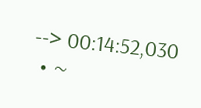--> 00:14:52,030 ・~